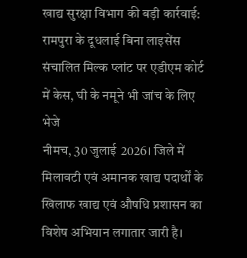खाद्य सुरक्षा विभाग की बड़ी कार्रवाई: रामपुरा के दूधलाई बिना लाइसेंस संचालित मिल्क प्लांट पर एडीएम कोर्ट में केस, घी के नमूने भी जांच के लिए भेजे
नीमच, 30 जुलाई 2026। जिले में मिलावटी एवं अमानक खाद्य पदार्थों के खिलाफ खाद्य एवं औषधि प्रशासन का विशेष अभियान लगातार जारी है।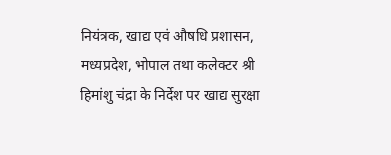नियंत्रक, खाद्य एवं औषधि प्रशासन, मध्यप्रदेश, भोपाल तथा कलेक्टर श्री हिमांशु चंद्रा के निर्देश पर खाद्य सुरक्षा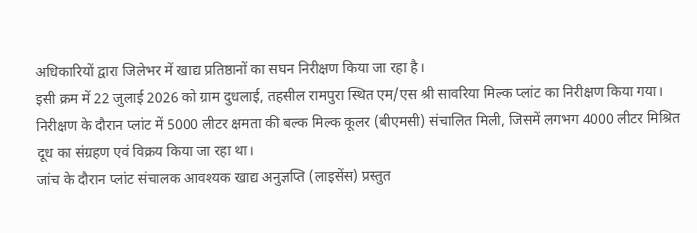अधिकारियों द्वारा जिलेभर में खाद्य प्रतिष्ठानों का सघन निरीक्षण किया जा रहा है।
इसी क्रम में 22 जुलाई 2026 को ग्राम दुधलाई, तहसील रामपुरा स्थित एम/एस श्री सावरिया मिल्क प्लांट का निरीक्षण किया गया। निरीक्षण के दौरान प्लांट में 5000 लीटर क्षमता की बल्क मिल्क कूलर (बीएमसी) संचालित मिली, जिसमें लगभग 4000 लीटर मिश्रित दूध का संग्रहण एवं विक्रय किया जा रहा था।
जांच के दौरान प्लांट संचालक आवश्यक खाद्य अनुज्ञप्ति (लाइसेंस) प्रस्तुत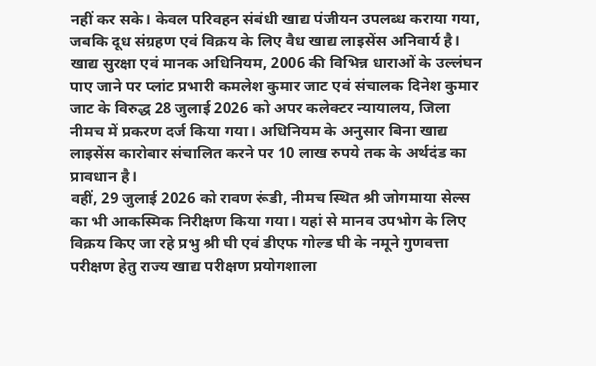नहीं कर सके। केवल परिवहन संबंधी खाद्य पंजीयन उपलब्ध कराया गया, जबकि दूध संग्रहण एवं विक्रय के लिए वैध खाद्य लाइसेंस अनिवार्य है।
खाद्य सुरक्षा एवं मानक अधिनियम, 2006 की विभिन्न धाराओं के उल्लंघन पाए जाने पर प्लांट प्रभारी कमलेश कुमार जाट एवं संचालक दिनेश कुमार जाट के विरुद्ध 28 जुलाई 2026 को अपर कलेक्टर न्यायालय, जिला नीमच में प्रकरण दर्ज किया गया। अधिनियम के अनुसार बिना खाद्य लाइसेंस कारोबार संचालित करने पर 10 लाख रुपये तक के अर्थदंड का प्रावधान है।
वहीं, 29 जुलाई 2026 को रावण रूंडी, नीमच स्थित श्री जोगमाया सेल्स का भी आकस्मिक निरीक्षण किया गया। यहां से मानव उपभोग के लिए विक्रय किए जा रहे प्रभु श्री घी एवं डीएफ गोल्ड घी के नमूने गुणवत्ता परीक्षण हेतु राज्य खाद्य परीक्षण प्रयोगशाला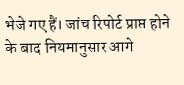भेजे गए हैं। जांच रिपोर्ट प्राप्त होने के बाद नियमानुसार आगे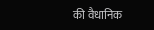की वैधानिक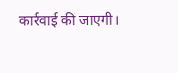कार्रवाई की जाएगी।